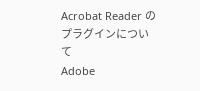Acrobat Reader のプラグインについて
Adobe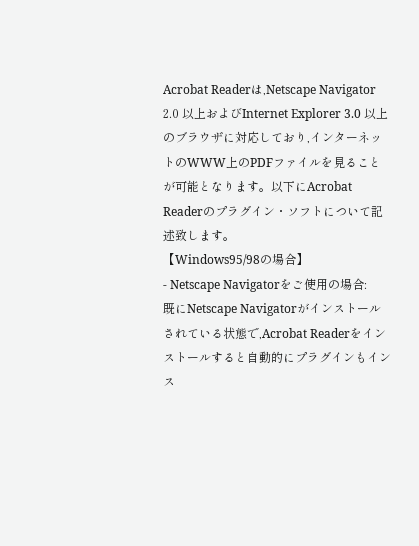Acrobat Readerは,Netscape Navigator 2.0 以上およびInternet Explorer 3.0 以上のブラウザに対応しており,インターネットのWWW上のPDFファイルを見ることが可能となります。以下にAcrobat Readerのプラグイン・ソフトについて記述致します。
【Windows95/98の場合】
- Netscape Navigatorをご使用の場合:
既にNetscape Navigatorがインストールされている状態で,Acrobat Readerをインストールすると自動的にプラグインもインス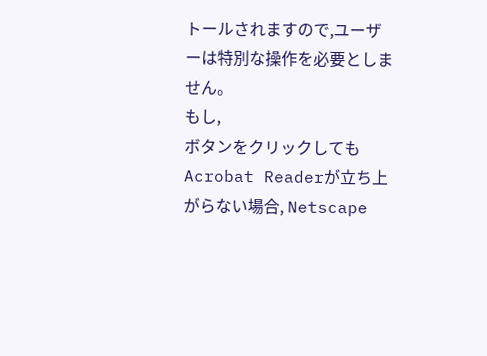トールされますので,ユーザーは特別な操作を必要としません。
もし,
ボタンをクリックしてもAcrobat Readerが立ち上がらない場合, Netscape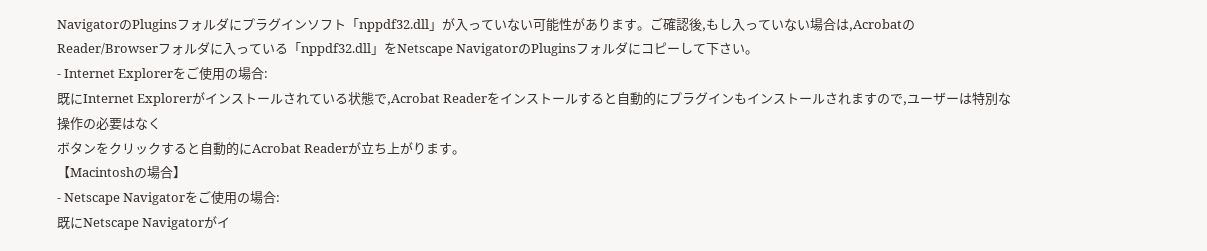NavigatorのPluginsフォルダにプラグインソフト「nppdf32.dll」が入っていない可能性があります。ご確認後,もし入っていない場合は,AcrobatのReader/Browserフォルダに入っている「nppdf32.dll」をNetscape NavigatorのPluginsフォルダにコピーして下さい。
- Internet Explorerをご使用の場合:
既にInternet Explorerがインストールされている状態で,Acrobat Readerをインストールすると自動的にプラグインもインストールされますので,ユーザーは特別な操作の必要はなく
ボタンをクリックすると自動的にAcrobat Readerが立ち上がります。
【Macintoshの場合】
- Netscape Navigatorをご使用の場合:
既にNetscape Navigatorがイ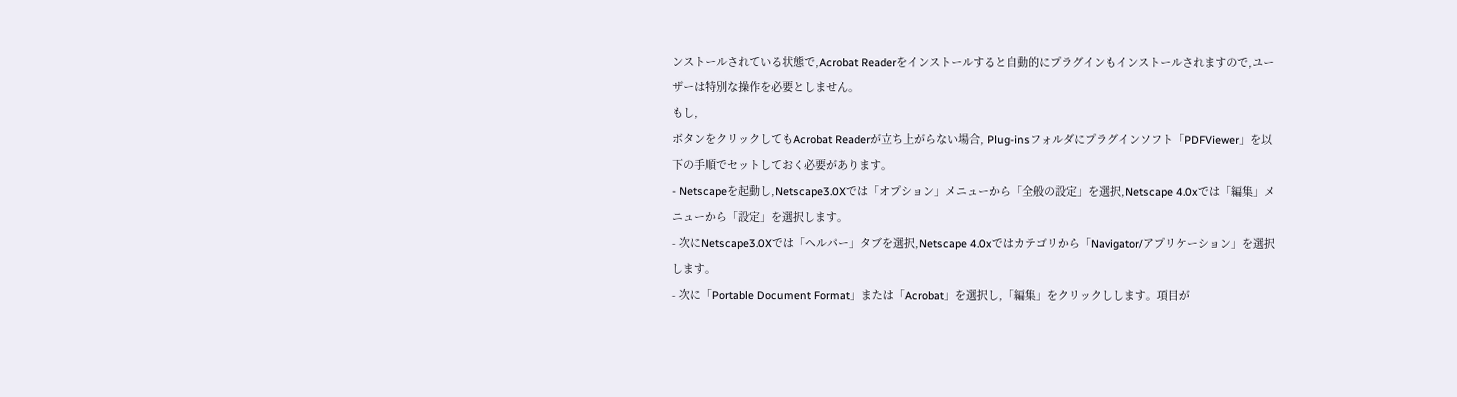ンストールされている状態で,Acrobat Readerをインストールすると自動的にプラグインもインストールされますので,ユーザーは特別な操作を必要としません。
もし,
ボタンをクリックしてもAcrobat Readerが立ち上がらない場合, Plug-insフォルダにプラグインソフト「PDFViewer」を以下の手順でセットしておく必要があります。
- Netscapeを起動し,Netscape3.0Xでは「オプション」メニューから「全般の設定」を選択,Netscape 4.0xでは「編集」メニューから「設定」を選択します。
- 次にNetscape3.0Xでは「ヘルパー」タブを選択,Netscape 4.0xではカテゴリから「Navigator/アプリケーション」を選択します。
- 次に「Portable Document Format」または「Acrobat」を選択し,「編集」をクリックしします。項目が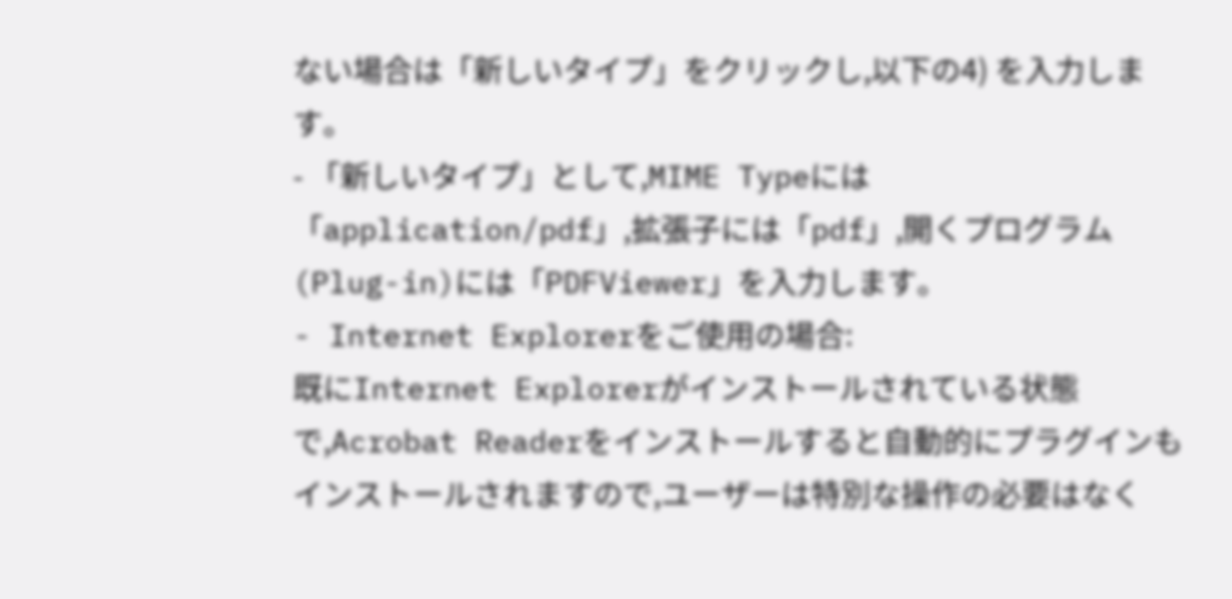ない場合は「新しいタイプ」をクリックし,以下の4) を入力します。
- 「新しいタイプ」として,MIME Typeには「application/pdf」,拡張子には「pdf」,開くプログラム(Plug-in)には「PDFViewer」を入力します。
- Internet Explorerをご使用の場合:
既にInternet Explorerがインストールされている状態で,Acrobat Readerをインストールすると自動的にプラグインもインストールされますので,ユーザーは特別な操作の必要はなく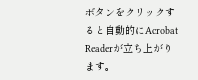ボタンをクリックすると自動的にAcrobat Readerが立ち上がります。